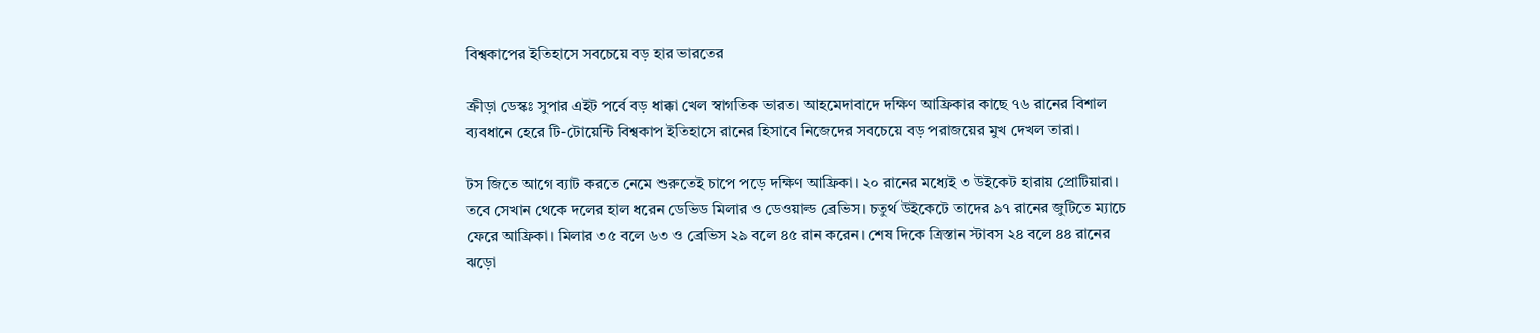বিশ্বকাপের ইতিহাসে সবচেয়ে বড় হার ভারতের

ক্রীড়া ডেস্কঃ সুপার এইট পর্বে বড় ধাক্কা খেল স্বাগতিক ভারত। আহমেদাবাদে দক্ষিণ আফ্রিকার কাছে ৭৬ রানের বিশাল ব্যবধানে হেরে টি-টোয়েন্টি বিশ্বকাপ ইতিহাসে রানের হিসাবে নিজেদের সবচেয়ে বড় পরাজয়ের মুখ দেখল তারা।

টস জিতে আগে ব্যাট করতে নেমে শুরুতেই চাপে পড়ে দক্ষিণ আফ্রিকা। ২০ রানের মধ্যেই ৩ উইকেট হারায় প্রোটিয়ারা। তবে সেখান থেকে দলের হাল ধরেন ডেভিড মিলার ও ডেওয়াল্ড ব্রেভিস। চতুর্থ উইকেটে তাদের ৯৭ রানের জুটিতে ম্যাচে ফেরে আফ্রিকা। মিলার ৩৫ বলে ৬৩ ও ব্রেভিস ২৯ বলে ৪৫ রান করেন। শেষ দিকে ত্রিস্তান স্টাবস ২৪ বলে ৪৪ রানের ঝড়ো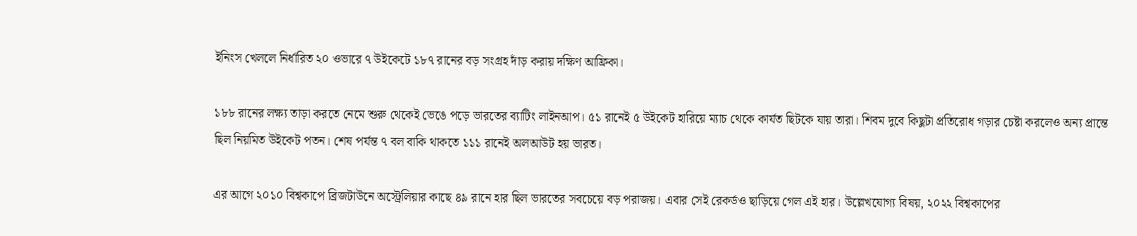ইনিংস খেললে নির্ধারিত ২০ ওভারে ৭ উইকেটে ১৮৭ রানের বড় সংগ্রহ দাঁড় করায় দক্ষিণ আফ্রিকা।

১৮৮ রানের লক্ষ্য তাড়া করতে নেমে শুরু থেকেই ভেঙে পড়ে ভারতের ব্যাটিং লাইনআপ। ৫১ রানেই ৫ উইকেট হারিয়ে ম্যাচ থেকে কার্যত ছিটকে যায় তারা। শিবম দুবে কিছুটা প্রতিরোধ গড়ার চেষ্টা করলেও অন্য প্রান্তে ছিল নিয়মিত উইকেট পতন। শেষ পর্যন্ত ৭ বল বাকি থাকতে ১১১ রানেই অলআউট হয় ভারত।

এর আগে ২০১০ বিশ্বকাপে ব্রিজটাউনে অস্ট্রেলিয়ার কাছে ৪৯ রানে হার ছিল ভারতের সবচেয়ে বড় পরাজয়। এবার সেই রেকর্ডও ছাড়িয়ে গেল এই হার। উল্লেখযোগ্য বিষয়, ২০২২ বিশ্বকাপের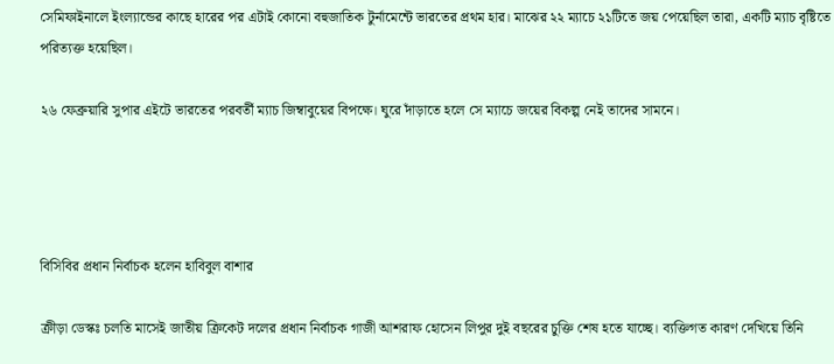সেমিফাইনালে ইংল্যান্ডের কাছে হারের পর এটাই কোনো বহুজাতিক টুর্নামেন্টে ভারতের প্রথম হার। মাঝের ২২ ম্যাচে ২১টিতে জয় পেয়েছিল তারা, একটি ম্যাচ বৃষ্টিতে পরিত্যক্ত হয়েছিল।

২৬ ফেব্রুয়ারি সুপার এইটে ভারতের পরবর্তী ম্যাচ জিম্বাবুয়ের বিপক্ষে। ঘুরে দাঁড়াতে হলে সে ম্যাচে জয়ের বিকল্প নেই তাদের সামনে।




বিসিবির প্রধান নির্বাচক হলেন হাবিবুল বাশার

ক্রীড়া ডেস্কঃ চলতি মাসেই জাতীয় ক্রিকেট দলের প্রধান নির্বাচক গাজী আশরাফ হোসেন লিপুর দুই বছরের চুক্তি শেষ হতে যাচ্ছে। ব্যক্তিগত কারণ দেখিয়ে তিনি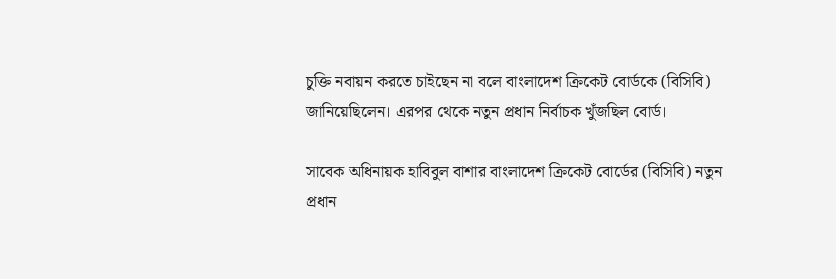চুক্তি নবায়ন করতে চাইছেন না বলে বাংলাদেশ ক্রিকেট বোর্ডকে (বিসিবি) জানিয়েছিলেন। এরপর থেকে নতুন প্রধান নির্বাচক খুঁজছিল বোর্ড।

সাবেক অধিনায়ক হাবিবুল বাশার বাংলাদেশ ক্রিকেট বোর্ডের (বিসিবি) নতুন প্রধান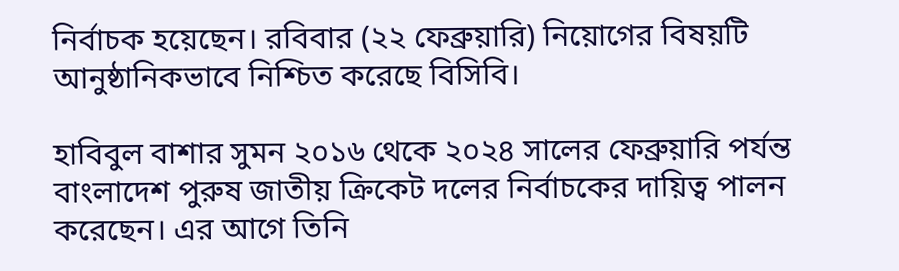নির্বাচক হয়েছেন। রবিবার (২২ ফেব্রুয়ারি) নিয়োগের বিষয়টি আনুষ্ঠানিকভাবে নিশ্চিত করেছে বিসিবি।

হাবিবুল বাশার সুমন ২০১৬ থেকে ২০২৪ সালের ফেব্রুয়ারি পর্যন্ত বাংলাদেশ পুরুষ জাতীয় ক্রিকেট দলের নির্বাচকের দায়িত্ব পালন করেছেন। এর আগে তিনি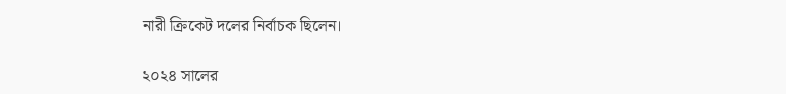নারী ক্রিকেট দলের নির্বাচক ছিলেন।

২০২৪ সালের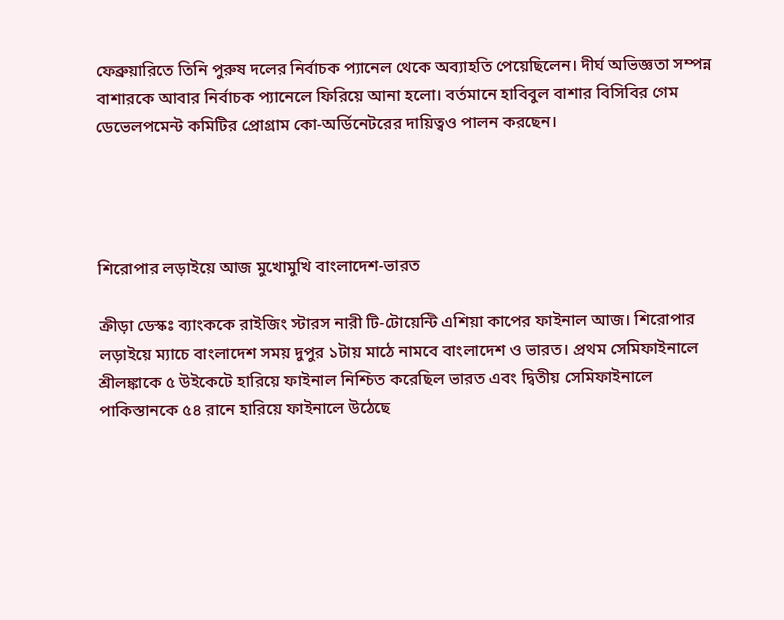ফেব্রুয়ারিতে তিনি পুরুষ দলের নির্বাচক প্যানেল থেকে অব্যাহতি পেয়েছিলেন। দীর্ঘ অভিজ্ঞতা সম্পন্ন বাশারকে আবার নির্বাচক প্যানেলে ফিরিয়ে আনা হলো। বর্তমানে হাবিবুল বাশার বিসিবির গেম ডেভেলপমেন্ট কমিটির প্রোগ্রাম কো-অর্ডিনেটরের দায়িত্বও পালন করছেন।




শিরোপার লড়াইয়ে আজ মুখোমুখি বাংলাদেশ-ভারত

ক্রীড়া ডেস্কঃ ব্যাংককে রাইজিং স্টারস নারী টি-টোয়েন্টি এশিয়া কাপের ফাইনাল আজ। শিরোপার লড়াইয়ে ম্যাচে বাংলাদেশ সময় দুপুর ১টায় মাঠে নামবে বাংলাদেশ ও ভারত। প্রথম সেমিফাইনালে শ্রীলঙ্কাকে ৫ উইকেটে হারিয়ে ফাইনাল নিশ্চিত করেছিল ভারত এবং দ্বিতীয় সেমিফাইনালে পাকিস্তানকে ৫৪ রানে হারিয়ে ফাইনালে উঠেছে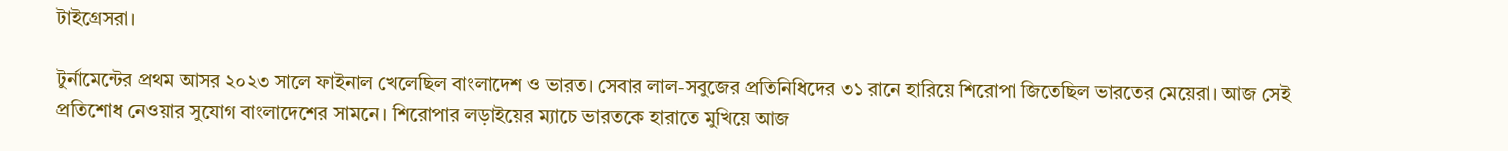টাইগ্রেসরা।

টুর্নামেন্টের প্রথম আসর ২০২৩ সালে ফাইনাল খেলেছিল বাংলাদেশ ও ভারত। সেবার লাল-সবুজের প্রতিনিধিদের ৩১ রানে হারিয়ে শিরোপা জিতেছিল ভারতের মেয়েরা। আজ সেই প্রতিশোধ নেওয়ার সুযোগ বাংলাদেশের সামনে। শিরোপার লড়াইয়ের ম্যাচে ভারতকে হারাতে মুখিয়ে আজ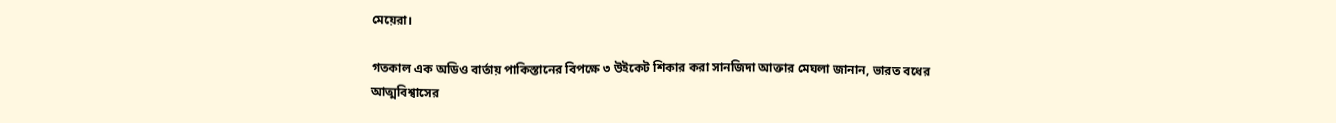মেয়েরা।

গতকাল এক অডিও বার্তায় পাকিস্তানের বিপক্ষে ৩ উইকেট শিকার করা সানজিদা আক্তার মেঘলা জানান, ভারত বধের আত্মবিশ্বাসের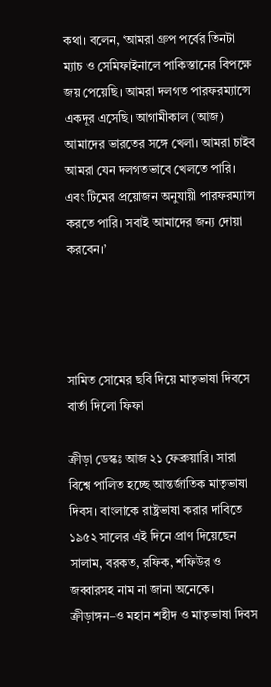কথা। বলেন, ‘আমরা গ্রুপ পর্বের তিনটা ম্যাচ ও সেমিফাইনালে পাকিস্তানের বিপক্ষে জয় পেয়েছি। আমরা দলগত পারফরম্যান্সে একদূর এসেছি। আগামীকাল (আজ) আমাদের ভারতের সঙ্গে খেলা। আমরা চাইব আমরা যেন দলগতভাবে খেলতে পারি। এবং টিমের প্রয়োজন অনুযায়ী পারফরম্যান্স করতে পারি। সবাই আমাদের জন্য দোয়া করবেন।’




সামিত সোমের ছবি দিয়ে মাতৃভাষা দিবসে বার্তা দিলো ফিফা

ক্রীড়া ডেস্কঃ আজ ২১ ফেব্রুয়ারি। সারা বিশ্বে পালিত হচ্ছে আন্তর্জাতিক মাতৃভাষা দিবস। বাংলাকে রাষ্ট্রভাষা করার দাবিতে ১৯৫২ সালের এই দিনে প্রাণ দিয়েছেন সালাম, বরকত, রফিক, শফিউর ও জব্বারসহ নাম না জানা অনেকে। ক্রীড়াঙ্গন–ও মহান শহীদ ও মাতৃভাষা দিবস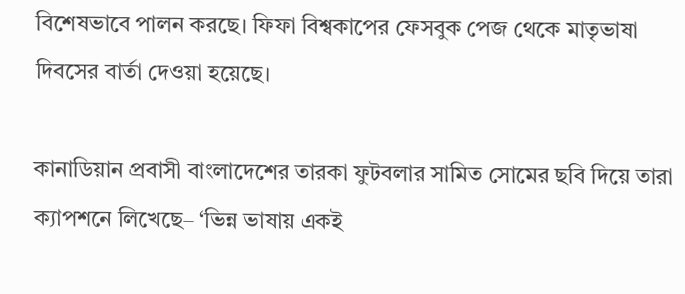বিশেষভাবে পালন করছে। ফিফা বিশ্বকাপের ফেসবুক পেজ থেকে মাতৃভাষা দিবসের বার্তা দেওয়া হয়েছে।

কানাডিয়ান প্রবাসী বাংলাদেশের তারকা ফুটবলার সামিত সোমের ছবি দিয়ে তারা ক্যাপশনে লিখেছে– ‘ভিন্ন ভাষায় একই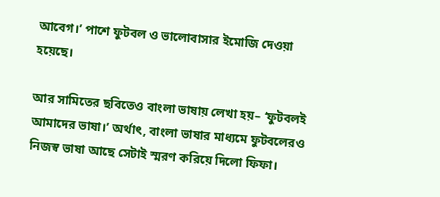আবেগ।’ পাশে ফুটবল ও ভালোবাসার ইমোজি দেওয়া হয়েছে।

আর সামিতের ছবিতেও বাংলা ভাষায় লেখা হয়– ‘ফুটবলই আমাদের ভাষা।’ অর্থাৎ, বাংলা ভাষার মাধ্যমে ফুটবলেরও নিজস্ব ভাষা আছে সেটাই স্মরণ করিয়ে দিলো ফিফা।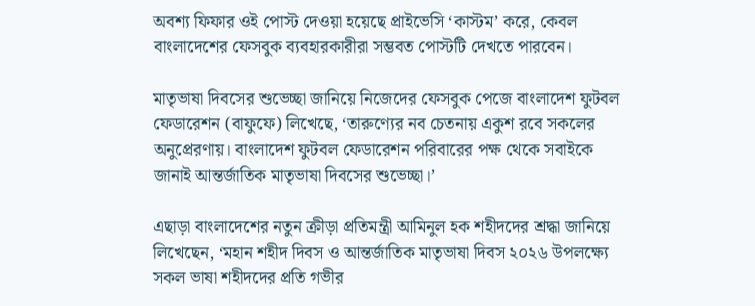অবশ্য ফিফার ওই পোস্ট দেওয়া হয়েছে প্রাইভেসি ‘কাস্টম’ করে, কেবল বাংলাদেশের ফেসবুক ব্যবহারকারীরা সম্ভবত পোস্টটি দেখতে পারবেন।

মাতৃভাষা দিবসের শুভেচ্ছা জানিয়ে নিজেদের ফেসবুক পেজে বাংলাদেশ ফুটবল ফেডারেশন (বাফুফে) লিখেছে, ‘তারুণ্যের নব চেতনায় একুশ রবে সকলের অনুপ্রেরণায়। বাংলাদেশ ফুটবল ফেডারেশন পরিবারের পক্ষ থেকে সবাইকে জানাই আন্তর্জাতিক মাতৃভাষা দিবসের শুভেচ্ছা।’

এছাড়া বাংলাদেশের নতুন ক্রীড়া প্রতিমন্ত্রী আমিনুল হক শহীদদের শ্রদ্ধা জানিয়ে লিখেছেন, ‘মহান শহীদ দিবস ও আন্তর্জাতিক মাতৃভাষা দিবস ২০২৬ উপলক্ষ্যে সকল ভাষা শহীদদের প্রতি গভীর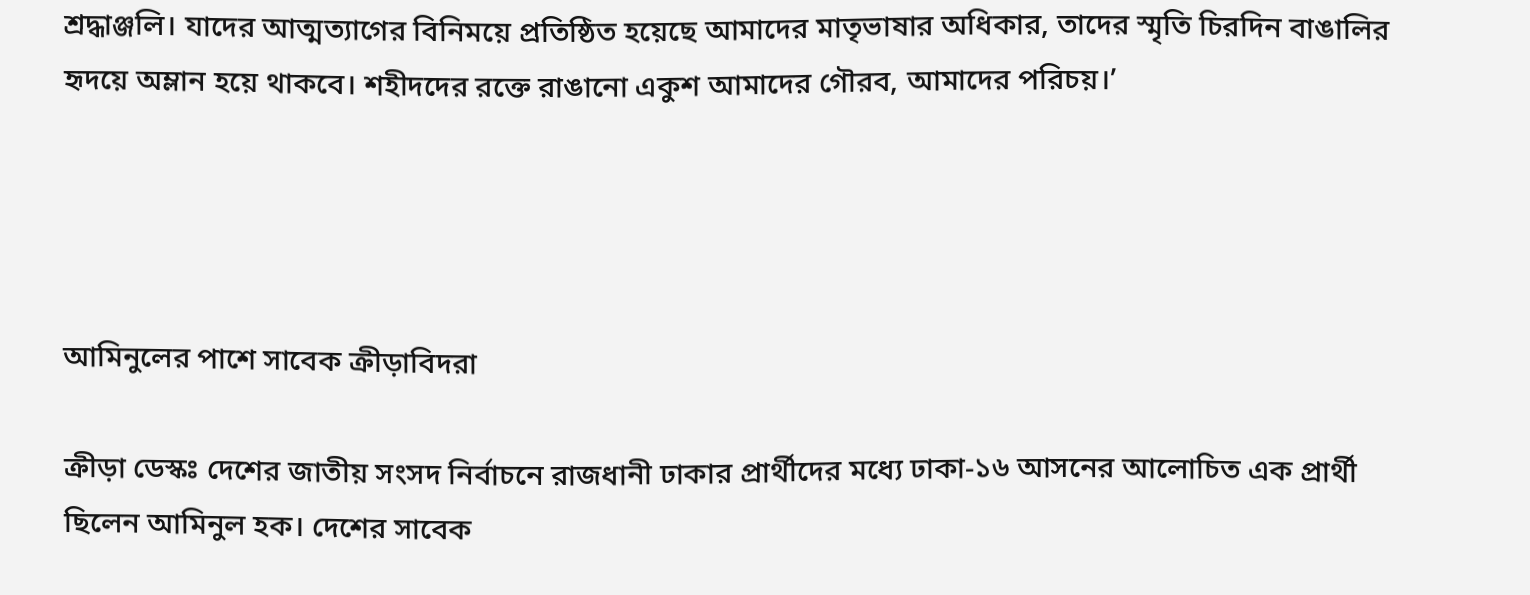শ্রদ্ধাঞ্জলি। যাদের আত্মত্যাগের বিনিময়ে প্রতিষ্ঠিত হয়েছে আমাদের মাতৃভাষার অধিকার, তাদের স্মৃতি চিরদিন বাঙালির হৃদয়ে অম্লান হয়ে থাকবে। শহীদদের রক্তে রাঙানো একুশ আমাদের গৌরব, আমাদের পরিচয়।’




আমিনুলের পাশে সাবেক ক্রীড়াবিদরা

ক্রীড়া ডেস্কঃ দেশের জাতীয় সংসদ নির্বাচনে রাজধানী ঢাকার প্রার্থীদের মধ্যে ঢাকা-১৬ আসনের আলোচিত এক প্রার্থী ছিলেন আমিনুল হক। দেশের সাবেক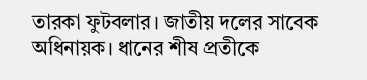তারকা ফুটবলার। জাতীয় দলের সাবেক অধিনায়ক। ধানের শীষ প্রতীকে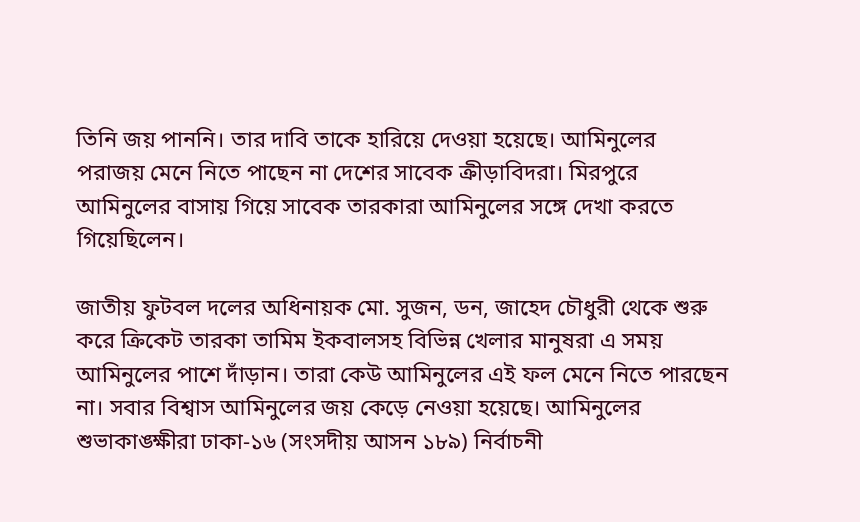তিনি জয় পাননি। তার দাবি তাকে হারিয়ে দেওয়া হয়েছে। আমিনুলের পরাজয় মেনে নিতে পাছেন না দেশের সাবেক ক্রীড়াবিদরা। মিরপুরে আমিনুলের বাসায় গিয়ে সাবেক তারকারা আমিনুলের সঙ্গে দেখা করতে গিয়েছিলেন।

জাতীয় ফুটবল দলের অধিনায়ক মো. সুজন, ডন, জাহেদ চৌধুরী থেকে শুরু করে ক্রিকেট তারকা তামিম ইকবালসহ বিভিন্ন খেলার মানুষরা এ সময় আমিনুলের পাশে দাঁড়ান। তারা কেউ আমিনুলের এই ফল মেনে নিতে পারছেন না। সবার বিশ্বাস আমিনুলের জয় কেড়ে নেওয়া হয়েছে। আমিনুলের শুভাকাঙ্ক্ষীরা ঢাকা-১৬ (সংসদীয় আসন ১৮৯) নির্বাচনী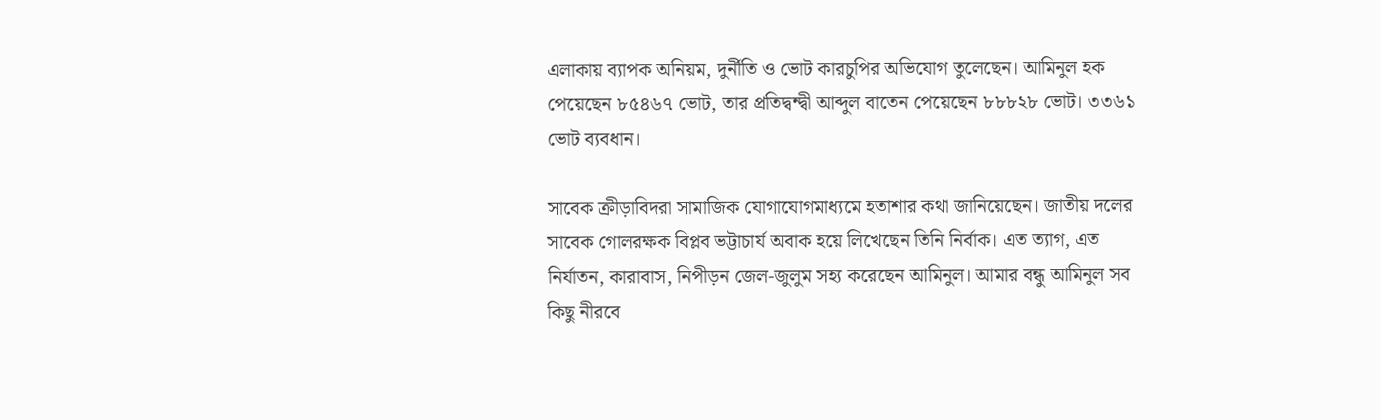এলাকায় ব্যাপক অনিয়ম, দুর্নীতি ও ভোট কারচুপির অভিযোগ তুলেছেন। আমিনুল হক পেয়েছেন ৮৫৪৬৭ ভোট, তার প্রতিদ্বন্দ্বী আব্দুল বাতেন পেয়েছেন ৮৮৮২৮ ভোট। ৩৩৬১ ভোট ব্যবধান।

সাবেক ক্রীড়াবিদরা সামাজিক যোগাযোগমাধ্যমে হতাশার কথা জানিয়েছেন। জাতীয় দলের সাবেক গোলরক্ষক বিপ্লব ভট্টাচার্য অবাক হয়ে লিখেছেন তিনি নির্বাক। এত ত্যাগ, এত নির্যাতন, কারাবাস, নিপীড়ন জেল-জুলুম সহ্য করেছেন আমিনুল। আমার বন্ধু আমিনুল সব কিছু নীরবে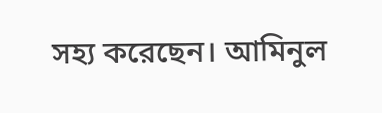সহ্য করেছেন। আমিনুল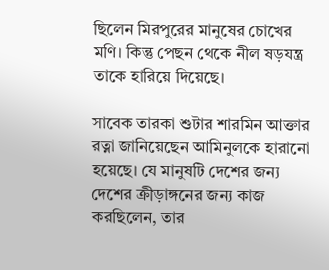ছিলেন মিরপুরের মানুষের চোখের মণি। কিন্তু পেছন থেকে নীল ষড়যন্ত্র তাকে হারিয়ে দিয়েছে।

সাবেক তারকা শুটার শারমিন আক্তার রত্না জানিয়েছেন আমিনুলকে হারানো হয়েছে। যে মানুষটি দেশের জন্য দেশের ক্রীড়াঙ্গনের জন্য কাজ করছিলেন, তার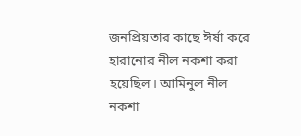জনপ্রিয়তার কাছে ঈর্ষা করে হারানোর নীল নকশা করা হয়েছিল। আমিনুল নীল নকশা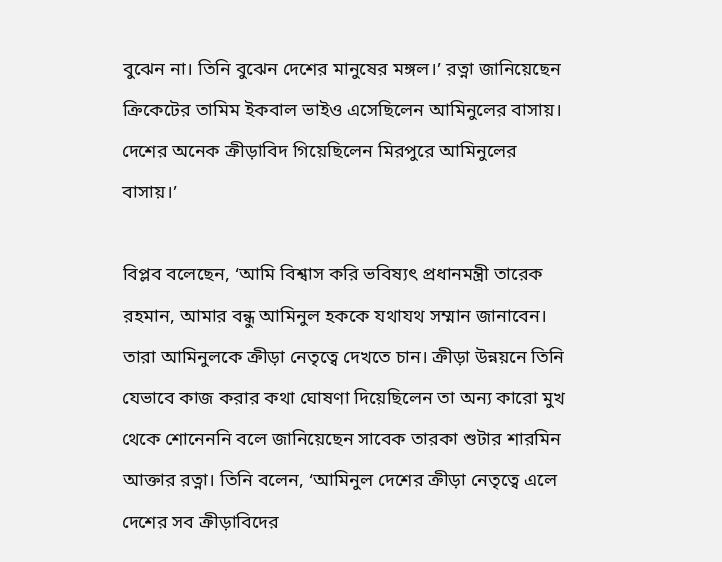বুঝেন না। তিনি বুঝেন দেশের মানুষের মঙ্গল।’ রত্না জানিয়েছেন ক্রিকেটের তামিম ইকবাল ভাইও এসেছিলেন আমিনুলের বাসায়। দেশের অনেক ক্রীড়াবিদ গিয়েছিলেন মিরপুরে আমিনুলের বাসায়।’

বিপ্লব বলেছেন, ‘আমি বিশ্বাস করি ভবিষ্যৎ প্রধানমন্ত্রী তারেক রহমান, আমার বন্ধু আমিনুল হককে যথাযথ সম্মান জানাবেন। তারা আমিনুলকে ক্রীড়া নেতৃত্বে দেখতে চান। ক্রীড়া উন্নয়নে তিনি যেভাবে কাজ করার কথা ঘোষণা দিয়েছিলেন তা অন্য কারো মুখ থেকে শোনেননি বলে জানিয়েছেন সাবেক তারকা শুটার শারমিন আক্তার রত্না। তিনি বলেন, ‘আমিনুল দেশের ক্রীড়া নেতৃত্বে এলে দেশের সব ক্রীড়াবিদের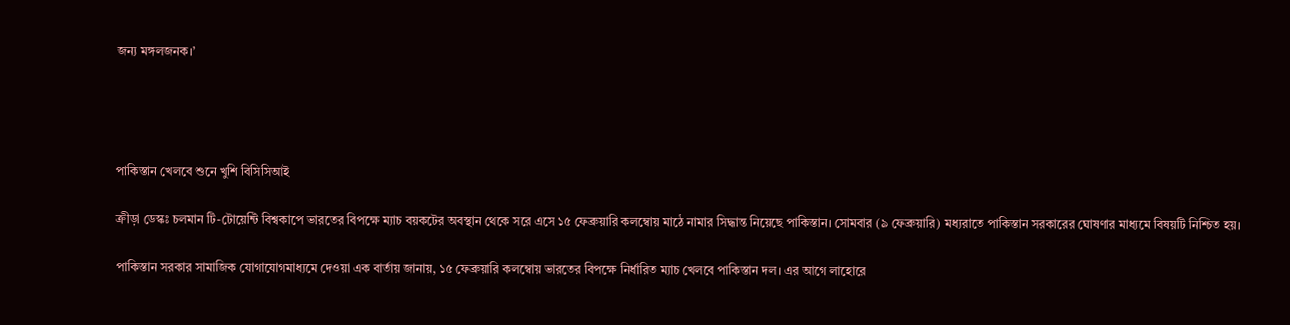জন্য মঙ্গলজনক।’




পাকিস্তান খেলবে শুনে খুশি বিসিসিআই

ক্রীড়া ডেস্কঃ চলমান টি-টোয়েন্টি বিশ্বকাপে ভারতের বিপক্ষে ম্যাচ বয়কটের অবস্থান থেকে সরে এসে ১৫ ফেব্রুয়ারি কলম্বোয় মাঠে নামার সিদ্ধান্ত নিয়েছে পাকিস্তান। সোমবার (৯ ফেব্রুয়ারি) মধ্যরাতে পাকিস্তান সরকারের ঘোষণার মাধ্যমে বিষয়টি নিশ্চিত হয়।

পাকিস্তান সরকার সামাজিক যোগাযোগমাধ্যমে দেওয়া এক বার্তায় জানায়, ১৫ ফেব্রুয়ারি কলম্বোয় ভারতের বিপক্ষে নির্ধারিত ম্যাচ খেলবে পাকিস্তান দল। এর আগে লাহোরে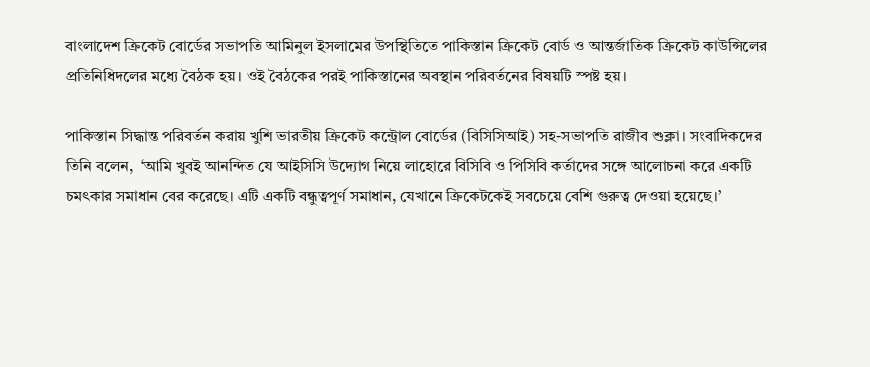বাংলাদেশ ক্রিকেট বোর্ডের সভাপতি আমিনুল ইসলামের উপস্থিতিতে পাকিস্তান ক্রিকেট বোর্ড ও আন্তর্জাতিক ক্রিকেট কাউন্সিলের প্রতিনিধিদলের মধ্যে বৈঠক হয়। ওই বৈঠকের পরই পাকিস্তানের অবস্থান পরিবর্তনের বিষয়টি স্পষ্ট হয়।

পাকিস্তান সিদ্ধান্ত পরিবর্তন করায় খুশি ভারতীয় ক্রিকেট কন্ট্রোল বোর্ডের (বিসিসিআই) সহ-সভাপতি রাজীব শুক্লা। সংবাদিকদের তিনি বলেন,  ‘আমি খুবই আনন্দিত যে আইসিসি উদ্যোগ নিয়ে লাহোরে বিসিবি ও পিসিবি কর্তাদের সঙ্গে আলোচনা করে একটি চমৎকার সমাধান বের করেছে। এটি একটি বন্ধুত্বপূর্ণ সমাধান, যেখানে ক্রিকেটকেই সবচেয়ে বেশি গুরুত্ব দেওয়া হয়েছে।’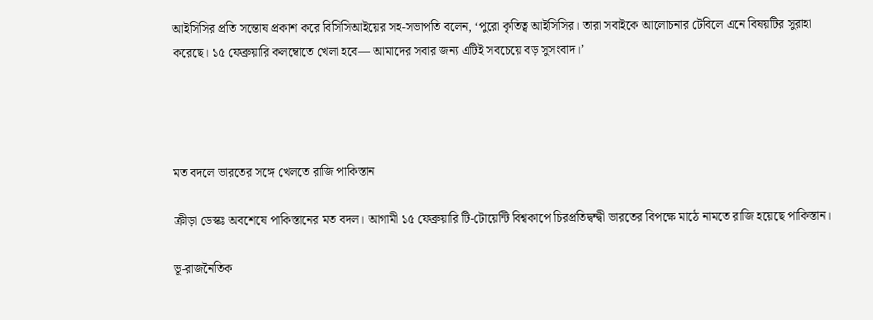আইসিসির প্রতি সন্তোষ প্রকাশ করে বিসিসিআইয়ের সহ-সভাপতি বলেন, ‘পুরো কৃতিত্ব আইসিসির। তারা সবাইকে আলোচনার টেবিলে এনে বিষয়টির সুরাহা করেছে। ১৫ ফেব্রুয়ারি কলম্বোতে খেলা হবে— আমাদের সবার জন্য এটিই সবচেয়ে বড় সুসংবাদ।’




মত বদলে ভারতের সঙ্গে খেলতে রাজি পাকিস্তান

ক্রীড়া ডেস্কঃ অবশেষে পাকিস্তানের মত বদল। আগামী ১৫ ফেব্রুয়ারি টি-টোয়েন্টি বিশ্বকাপে চিরপ্রতিদ্বন্দ্বী ভারতের বিপক্ষে মাঠে নামতে রাজি হয়েছে পাকিস্তান।

ভূ-রাজনৈতিক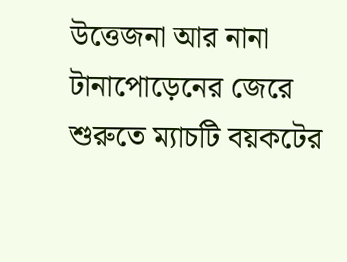উত্তেজনা আর নানা টানাপোড়েনের জেরে শুরুতে ম্যাচটি বয়কটের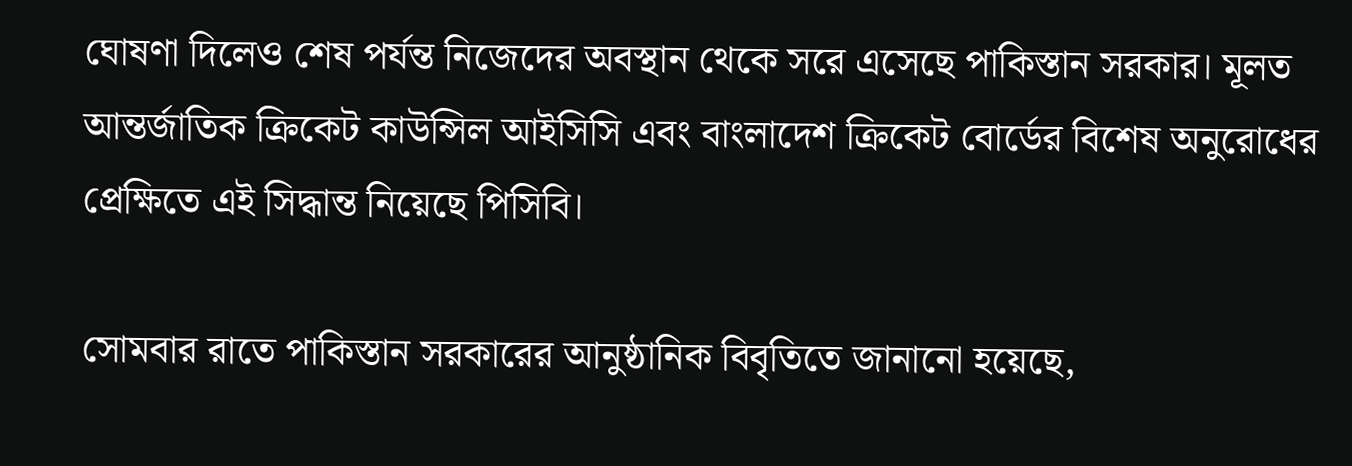ঘোষণা দিলেও শেষ পর্যন্ত নিজেদের অবস্থান থেকে সরে এসেছে পাকিস্তান সরকার। মূলত আন্তর্জাতিক ক্রিকেট কাউন্সিল আইসিসি এবং বাংলাদেশ ক্রিকেট বোর্ডের বিশেষ অনুরোধের প্রেক্ষিতে এই সিদ্ধান্ত নিয়েছে পিসিবি।

সোমবার রাতে পাকিস্তান সরকারের আনুষ্ঠানিক বিবৃতিতে জানানো হয়েছে,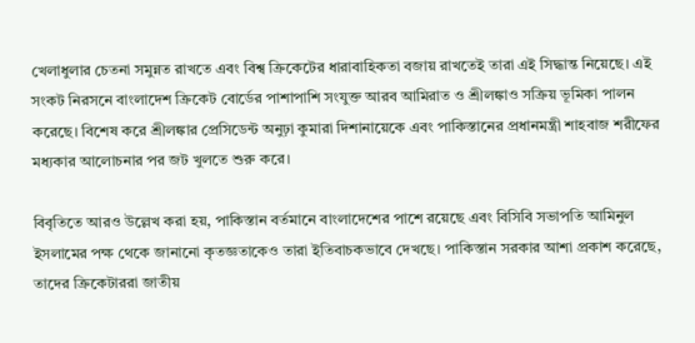খেলাধুলার চেতনা সমুন্নত রাখতে এবং বিশ্ব ক্রিকেটের ধারাবাহিকতা বজায় রাখতেই তারা এই সিদ্ধান্ত নিয়েছে। এই সংকট নিরসনে বাংলাদেশ ক্রিকেট বোর্ডের পাশাপাশি সংযুক্ত আরব আমিরাত ও শ্রীলঙ্কাও সক্রিয় ভূমিকা পালন করেছে। বিশেষ করে শ্রীলঙ্কার প্রেসিডেন্ট অনুঢ়া কুমারা দিশানায়েকে এবং পাকিস্তানের প্রধানমন্ত্রী শাহবাজ শরীফের মধ্যকার আলোচনার পর জট খুলতে শুরু করে।

বিবৃতিতে আরও উল্লেখ করা হয়, পাকিস্তান বর্তমানে বাংলাদেশের পাশে রয়েছে এবং বিসিবি সভাপতি আমিনুল ইসলামের পক্ষ থেকে জানানো কৃতজ্ঞতাকেও তারা ইতিবাচকভাবে দেখছে। পাকিস্তান সরকার আশা প্রকাশ করেছে, তাদের ক্রিকেটাররা জাতীয়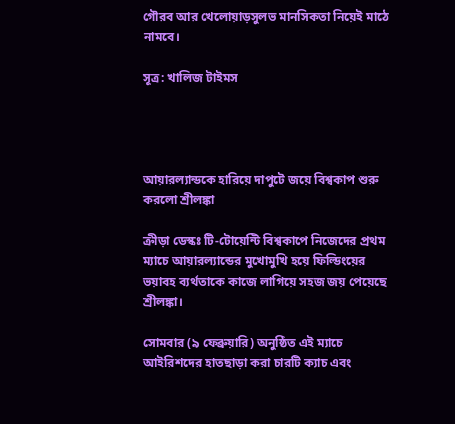গৌরব আর খেলোয়াড়সুলভ মানসিকতা নিয়েই মাঠে নামবে।

সূত্র: খালিজ টাইমস




আয়ারল্যান্ডকে হারিয়ে দাপুটে জয়ে বিশ্বকাপ শুরু করলো শ্রীলঙ্কা

ক্রীড়া ডেস্কঃ টি-টোয়েন্টি বিশ্বকাপে নিজেদের প্রথম ম্যাচে আয়ারল্যান্ডের মুখোমুখি হয়ে ফিল্ডিংয়ের ভয়াবহ ব্যর্থতাকে কাজে লাগিয়ে সহজ জয় পেয়েছে শ্রীলঙ্কা।

সোমবার (৯ ফেব্রুয়ারি) অনুষ্ঠিত এই ম্যাচে আইরিশদের হাতছাড়া করা চারটি ক্যাচ এবং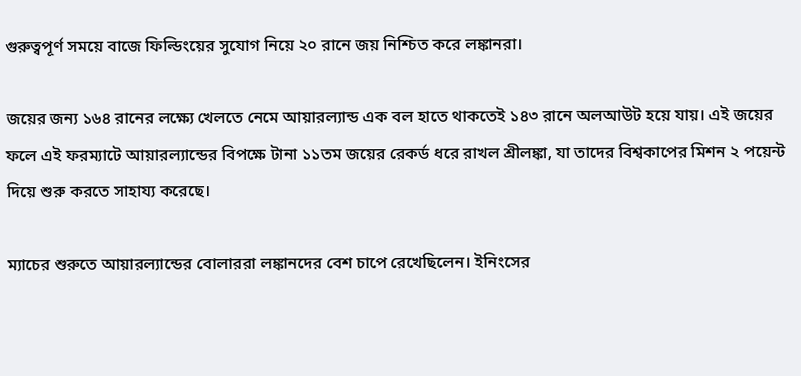গুরুত্বপূর্ণ সময়ে বাজে ফিল্ডিংয়ের সুযোগ নিয়ে ২০ রানে জয় নিশ্চিত করে লঙ্কানরা।

জয়ের জন্য ১৬৪ রানের লক্ষ্যে খেলতে নেমে আয়ারল্যান্ড এক বল হাতে থাকতেই ১৪৩ রানে অলআউট হয়ে যায়। এই জয়ের ফলে এই ফরম্যাটে আয়ারল্যান্ডের বিপক্ষে টানা ১১তম জয়ের রেকর্ড ধরে রাখল শ্রীলঙ্কা, যা তাদের বিশ্বকাপের মিশন ২ পয়েন্ট দিয়ে শুরু করতে সাহায্য করেছে।

ম্যাচের শুরুতে আয়ারল্যান্ডের বোলাররা লঙ্কানদের বেশ চাপে রেখেছিলেন। ইনিংসের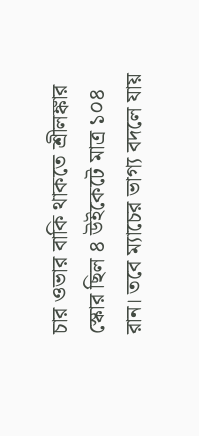চার ওভার বাকি থাকতে শ্রীলঙ্কার স্কোর ছিল ৪ উইকেটে মাত্র ১০৪ রান। তবে ম্যাচের ভাগ্য বদলে যায়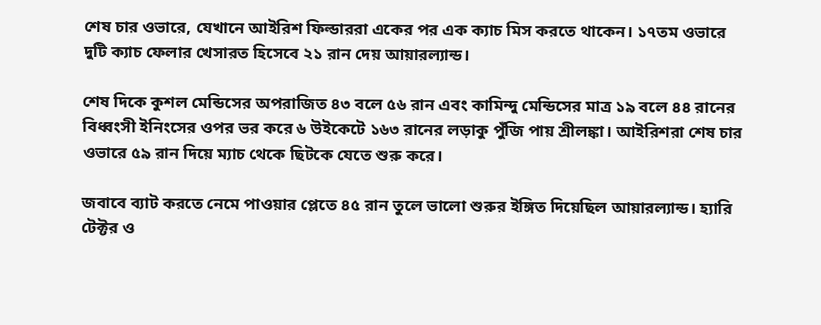শেষ চার ওভারে, যেখানে আইরিশ ফিল্ডাররা একের পর এক ক্যাচ মিস করতে থাকেন। ১৭তম ওভারে দুটি ক্যাচ ফেলার খেসারত হিসেবে ২১ রান দেয় আয়ারল্যান্ড।

শেষ দিকে কুশল মেন্ডিসের অপরাজিত ৪৩ বলে ৫৬ রান এবং কামিন্দু মেন্ডিসের মাত্র ১৯ বলে ৪৪ রানের বিধ্বংসী ইনিংসের ওপর ভর করে ৬ উইকেটে ১৬৩ রানের লড়াকু পুঁজি পায় শ্রীলঙ্কা। আইরিশরা শেষ চার ওভারে ৫৯ রান দিয়ে ম্যাচ থেকে ছিটকে যেতে শুরু করে।

জবাবে ব্যাট করতে নেমে পাওয়ার প্লেতে ৪৫ রান তুলে ভালো শুরুর ইঙ্গিত দিয়েছিল আয়ারল্যান্ড। হ্যারি টেক্টর ও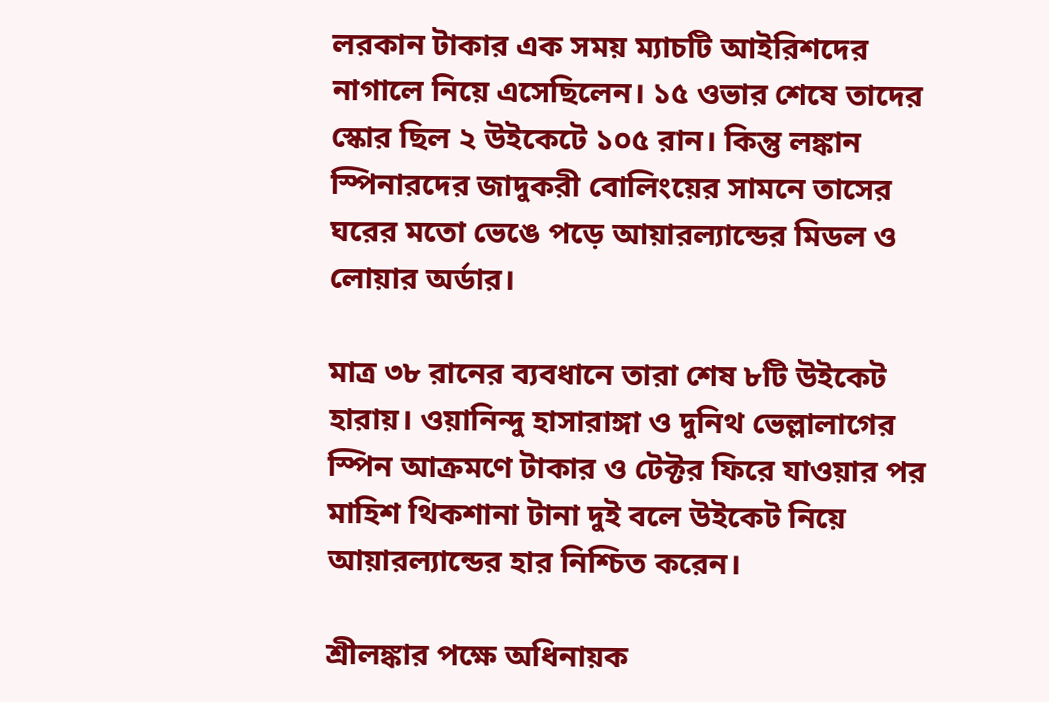লরকান টাকার এক সময় ম্যাচটি আইরিশদের নাগালে নিয়ে এসেছিলেন। ১৫ ওভার শেষে তাদের স্কোর ছিল ২ উইকেটে ১০৫ রান। কিন্তু লঙ্কান স্পিনারদের জাদুকরী বোলিংয়ের সামনে তাসের ঘরের মতো ভেঙে পড়ে আয়ারল্যান্ডের মিডল ও লোয়ার অর্ডার।

মাত্র ৩৮ রানের ব্যবধানে তারা শেষ ৮টি উইকেট হারায়। ওয়ানিন্দু হাসারাঙ্গা ও দুনিথ ভেল্লালাগের স্পিন আক্রমণে টাকার ও টেক্টর ফিরে যাওয়ার পর মাহিশ থিকশানা টানা দুই বলে উইকেট নিয়ে আয়ারল্যান্ডের হার নিশ্চিত করেন।

শ্রীলঙ্কার পক্ষে অধিনায়ক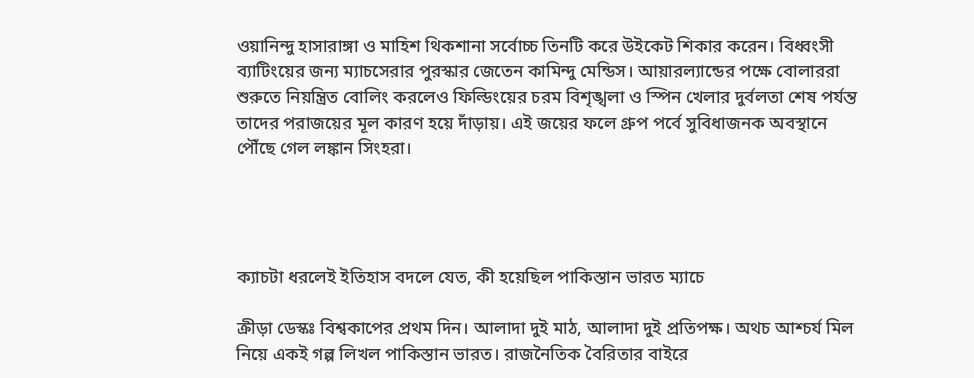ওয়ানিন্দু হাসারাঙ্গা ও মাহিশ থিকশানা সর্বোচ্চ তিনটি করে উইকেট শিকার করেন। বিধ্বংসী ব্যাটিংয়ের জন্য ম্যাচসেরার পুরস্কার জেতেন কামিন্দু মেন্ডিস। আয়ারল্যান্ডের পক্ষে বোলাররা শুরুতে নিয়ন্ত্রিত বোলিং করলেও ফিল্ডিংয়ের চরম বিশৃঙ্খলা ও স্পিন খেলার দুর্বলতা শেষ পর্যন্ত তাদের পরাজয়ের মূল কারণ হয়ে দাঁড়ায়। এই জয়ের ফলে গ্রুপ পর্বে সুবিধাজনক অবস্থানে পৌঁছে গেল লঙ্কান সিংহরা।




ক্যাচটা ধরলেই ইতিহাস বদলে যেত, কী হয়েছিল পাকিস্তান ভারত ম্যাচে

ক্রীড়া ডেস্কঃ বিশ্বকাপের প্রথম দিন। আলাদা দুই মাঠ, আলাদা দুই প্রতিপক্ষ। অথচ আশ্চর্য মিল নিয়ে একই গল্প লিখল পাকিস্তান ভারত। রাজনৈতিক বৈরিতার বাইরে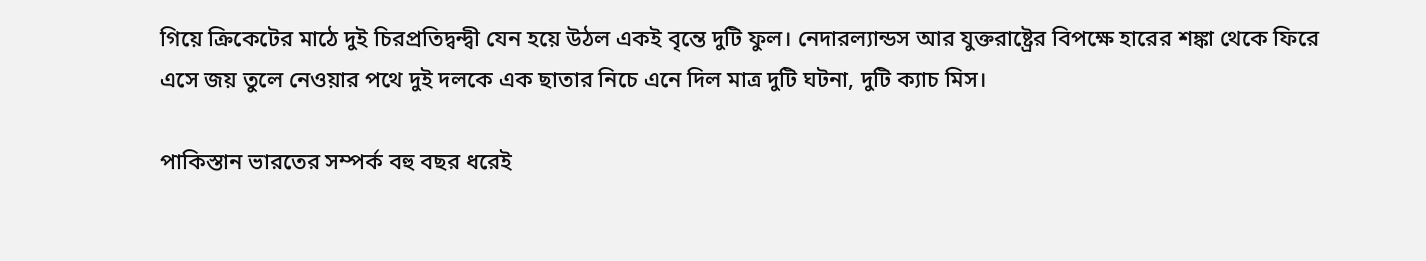গিয়ে ক্রিকেটের মাঠে দুই চিরপ্রতিদ্বন্দ্বী যেন হয়ে উঠল একই বৃন্তে দুটি ফুল। নেদারল্যান্ডস আর যুক্তরাষ্ট্রের বিপক্ষে হারের শঙ্কা থেকে ফিরে এসে জয় তুলে নেওয়ার পথে দুই দলকে এক ছাতার নিচে এনে দিল মাত্র দুটি ঘটনা, দুটি ক্যাচ মিস।

পাকিস্তান ভারতের সম্পর্ক বহু বছর ধরেই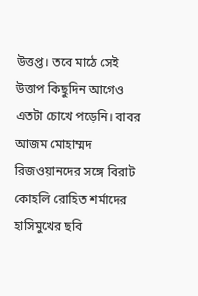উত্তপ্ত। তবে মাঠে সেই উত্তাপ কিছুদিন আগেও এতটা চোখে পড়েনি। বাবর আজম মোহাম্মদ রিজওয়ানদের সঙ্গে বিরাট কোহলি রোহিত শর্মাদের হাসিমুখের ছবি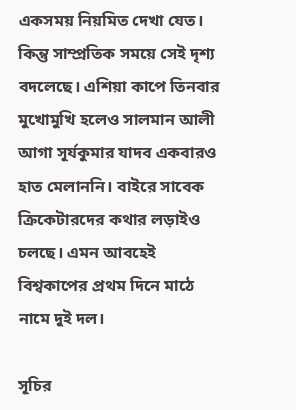একসময় নিয়মিত দেখা যেত। কিন্তু সাম্প্রতিক সময়ে সেই দৃশ্য বদলেছে। এশিয়া কাপে তিনবার মুখোমুখি হলেও সালমান আলী আগা সূর্যকুমার যাদব একবারও হাত মেলাননি। বাইরে সাবেক ক্রিকেটারদের কথার লড়াইও চলছে। এমন আবহেই বিশ্বকাপের প্রথম দিনে মাঠে নামে দুই দল।

সূচির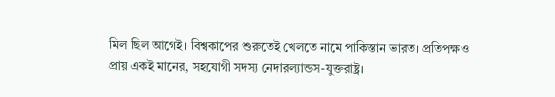মিল ছিল আগেই। বিশ্বকাপের শুরুতেই খেলতে নামে পাকিস্তান ভারত। প্রতিপক্ষও প্রায় একই মানের, সহযোগী সদস্য নেদারল্যান্ডস-যুক্তরাষ্ট্র।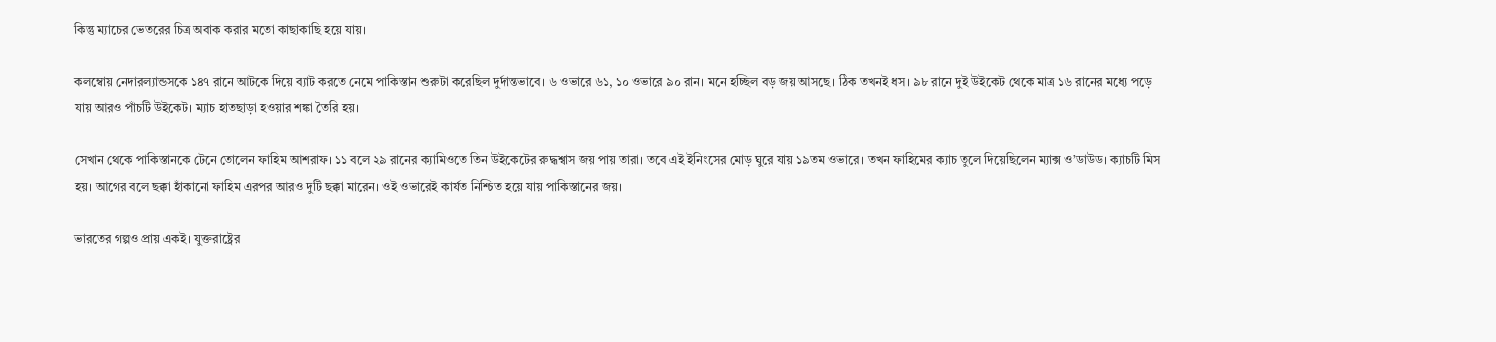কিন্তু ম্যাচের ভেতরের চিত্র অবাক করার মতো কাছাকাছি হয়ে যায়।

কলম্বোয় নেদারল্যান্ডসকে ১৪৭ রানে আটকে দিয়ে ব্যাট করতে নেমে পাকিস্তান শুরুটা করেছিল দুর্দান্তভাবে। ৬ ওভারে ৬১, ১০ ওভারে ৯০ রান। মনে হচ্ছিল বড় জয় আসছে। ঠিক তখনই ধস। ৯৮ রানে দুই উইকেট থেকে মাত্র ১৬ রানের মধ্যে পড়ে যায় আরও পাঁচটি উইকেট। ম্যাচ হাতছাড়া হওয়ার শঙ্কা তৈরি হয়।

সেখান থেকে পাকিস্তানকে টেনে তোলেন ফাহিম আশরাফ। ১১ বলে ২৯ রানের ক্যামিওতে তিন উইকেটের রুদ্ধশ্বাস জয় পায় তারা। তবে এই ইনিংসের মোড় ঘুরে যায় ১৯তম ওভারে। তখন ফাহিমের ক্যাচ তুলে দিয়েছিলেন ম্যাক্স ও’ডাউড। ক্যাচটি মিস হয়। আগের বলে ছক্কা হাঁকানো ফাহিম এরপর আরও দুটি ছক্কা মারেন। ওই ওভারেই কার্যত নিশ্চিত হয়ে যায় পাকিস্তানের জয়।

ভারতের গল্পও প্রায় একই। যুক্তরাষ্ট্রের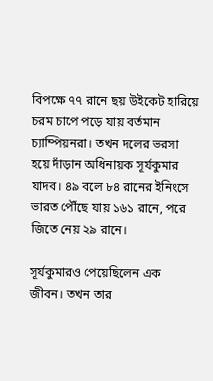বিপক্ষে ৭৭ রানে ছয় উইকেট হারিয়ে চরম চাপে পড়ে যায় বর্তমান চ্যাম্পিয়নরা। তখন দলের ভরসা হয়ে দাঁড়ান অধিনায়ক সূর্যকুমার যাদব। ৪৯ বলে ৮৪ রানের ইনিংসে ভারত পৌঁছে যায় ১৬১ রানে, পরে জিতে নেয় ২৯ রানে।

সূর্যকুমারও পেয়েছিলেন এক জীবন। তখন তার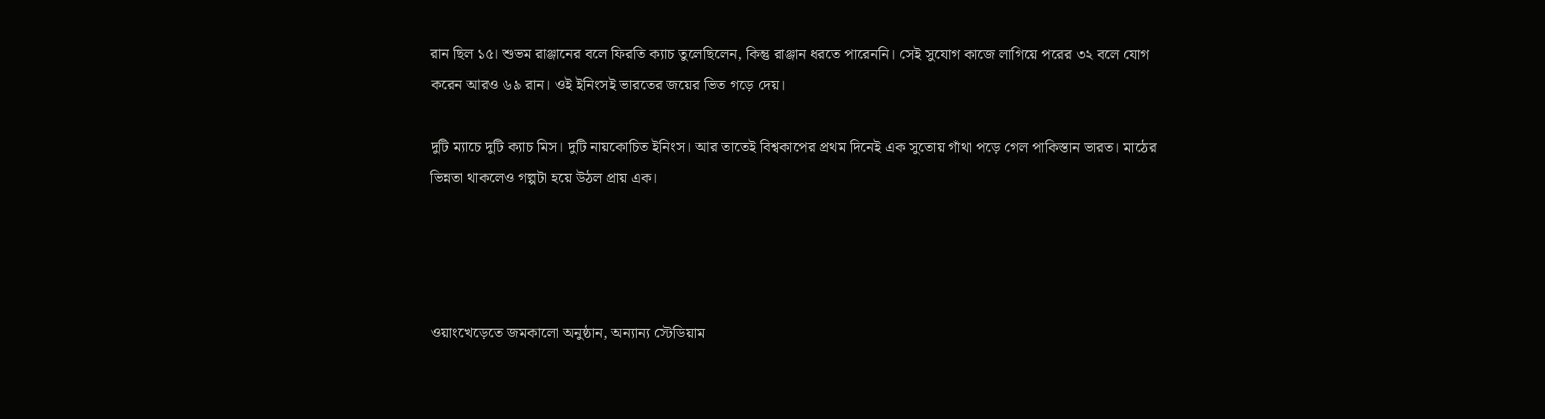রান ছিল ১৫। শুভম রাঞ্জানের বলে ফিরতি ক্যাচ তুলেছিলেন, কিন্তু রাঞ্জান ধরতে পারেননি। সেই সুযোগ কাজে লাগিয়ে পরের ৩২ বলে যোগ করেন আরও ৬৯ রান। ওই ইনিংসই ভারতের জয়ের ভিত গড়ে দেয়।

দুটি ম্যাচে দুটি ক্যাচ মিস। দুটি নায়কোচিত ইনিংস। আর তাতেই বিশ্বকাপের প্রথম দিনেই এক সুতোয় গাঁথা পড়ে গেল পাকিস্তান ভারত। মাঠের ভিন্নতা থাকলেও গল্পটা হয়ে উঠল প্রায় এক।




ওয়াংখেড়েতে জমকালো অনুষ্ঠান, অন্যান্য স্টেডিয়াম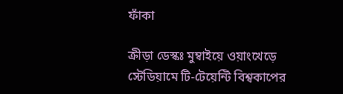ফাঁকা

ক্রীড়া ডেস্কঃ মুম্বাইয়ে ওয়াংখেড়ে স্টেডিয়ামে টি-টেয়েন্টি বিশ্বকাপের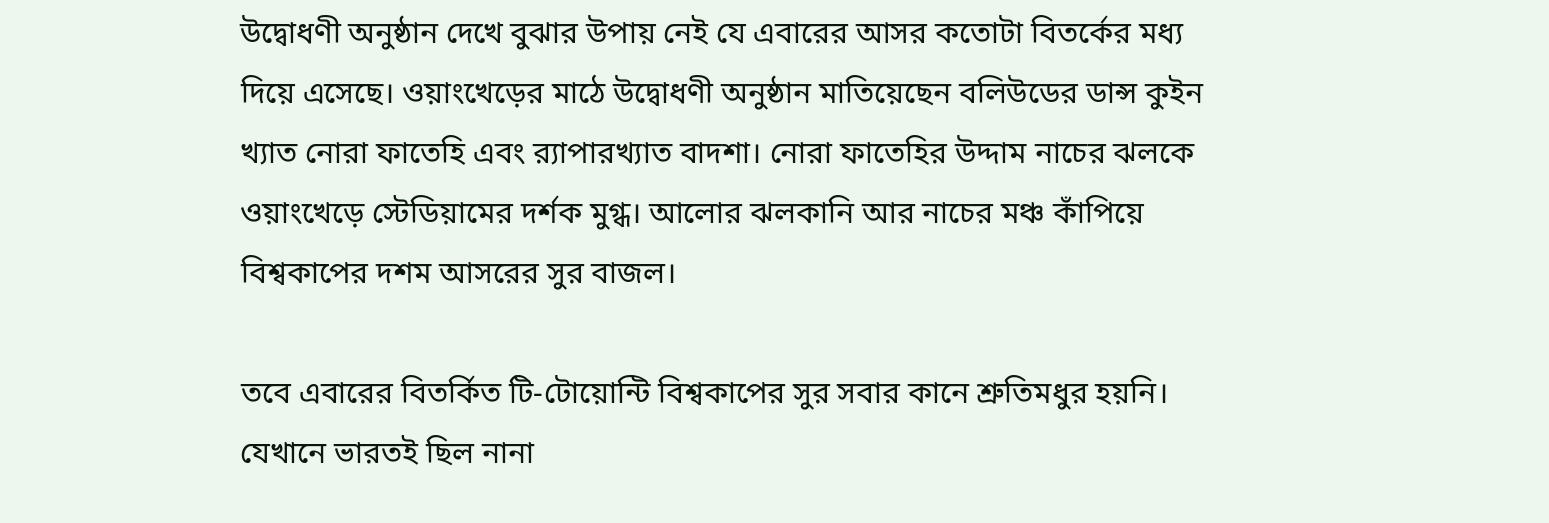উদ্বোধণী অনুষ্ঠান দেখে বুঝার উপায় নেই যে এবারের আসর কতোটা বিতর্কের মধ্য দিয়ে এসেছে। ওয়াংখেড়ের মাঠে উদ্বোধণী অনুষ্ঠান মাতিয়েছেন বলিউডের ডান্স কুইন খ্যাত নোরা ফাতেহি এবং র‍্যাপারখ্যাত বাদশা। নোরা ফাতেহির উদ্দাম নাচের ঝলকে ওয়াংখেড়ে স্টেডিয়ামের দর্শক মুগ্ধ। আলোর ঝলকানি আর নাচের মঞ্চ কাঁপিয়ে বিশ্বকাপের দশম আসরের সুর বাজল।

তবে এবারের বিতর্কিত টি-টোয়োন্টি বিশ্বকাপের সুর সবার কানে শ্রুতিমধুর হয়নি। যেখানে ভারতই ছিল নানা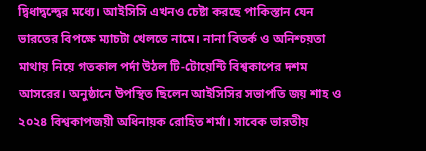দ্বিধাদ্বন্দ্বের মধ্যে। আইসিসি এখনও চেষ্টা করছে পাকিস্তান যেন ভারতের বিপক্ষে ম্যাচটা খেলতে নামে। নানা বিতর্ক ও অনিশ্চয়তা মাথায় নিয়ে গতকাল পর্দা উঠল টি-টোয়েন্টি বিশ্বকাপের দশম আসরের। অনুষ্ঠানে উপস্থিত ছিলেন আইসিসির সভাপতি জয় শাহ ও ২০২৪ বিশ্বকাপজয়ী অধিনায়ক রোহিত শর্মা। সাবেক ভারতীয়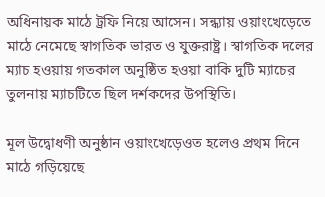অধিনায়ক মাঠে ট্রফি নিয়ে আসেন। সন্ধ্যায় ওয়াংখেড়েতে মাঠে নেমেছে স্বাগতিক ভারত ও যুক্তরাষ্ট্র। স্বাগতিক দলের ম্যাচ হওয়ায় গতকাল অনুষ্ঠিত হওয়া বাকি দুটি ম্যাচের তুলনায় ম্যাচটিতে ছিল দর্শকদের উপস্থিতি।

মূল উদ্বোধণী অনুষ্ঠান ওয়াংখেড়েওত হলেও প্রথম দিনে মাঠে গড়িয়েছে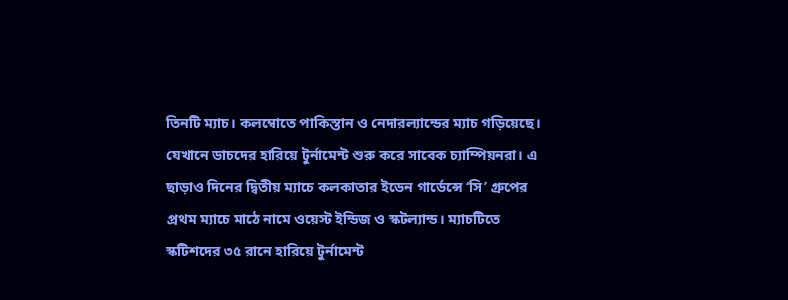তিনটি ম্যাচ। কলম্বোতে পাকিস্তান ও নেদারল্যান্ডের ম্যাচ গড়িয়েছে। যেখানে ডাচদের হারিয়ে টুর্নামেন্ট শুরু করে সাবেক চ্যাম্পিয়নরা। এ ছাড়াও দিনের দ্বিতীয় ম্যাচে কলকাতার ইডেন গার্ডেন্সে ‘সি’ গ্রুপের প্রথম ম্যাচে মাঠে নামে ওয়েস্ট ইন্ডিজ ও স্কটল্যান্ড। ম্যাচটিতে স্কটিশদের ৩৫ রানে হারিয়ে টুর্নামেন্ট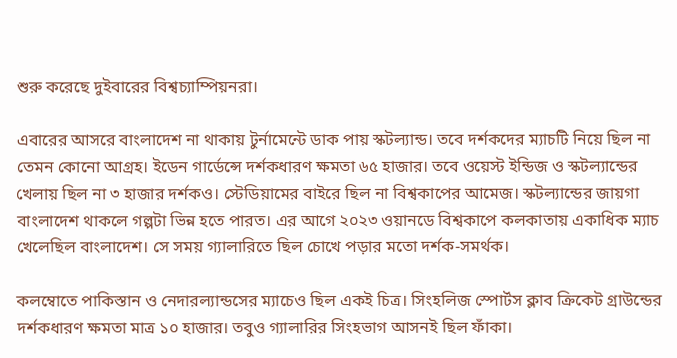শুরু করেছে দুইবারের বিশ্বচ্যাম্পিয়নরা।

এবারের আসরে বাংলাদেশ না থাকায় টুর্নামেন্টে ডাক পায় স্কটল্যান্ড। তবে দর্শকদের ম্যাচটি নিয়ে ছিল না তেমন কোনো আগ্রহ। ইডেন গার্ডেন্সে দর্শকধারণ ক্ষমতা ৬৫ হাজার। তবে ওয়েস্ট ইন্ডিজ ও স্কটল্যান্ডের খেলায় ছিল না ৩ হাজার দর্শকও। স্টেডিয়ামের বাইরে ছিল না বিশ্বকাপের আমেজ। স্কটল্যান্ডের জায়গা বাংলাদেশ থাকলে গল্পটা ভিন্ন হতে পারত। এর আগে ২০২৩ ওয়ানডে বিশ্বকাপে কলকাতায় একাধিক ম্যাচ খেলেছিল বাংলাদেশ। সে সময় গ্যালারিতে ছিল চোখে পড়ার মতো দর্শক-সমর্থক।

কলম্বোতে পাকিস্তান ও নেদারল্যান্ডসের ম্যাচেও ছিল একই চিত্র। সিংহলিজ স্পোর্টস ক্লাব ক্রিকেট গ্রাউন্ডের দর্শকধারণ ক্ষমতা মাত্র ১০ হাজার। তবুও গ্যালারির সিংহভাগ আসনই ছিল ফাঁকা।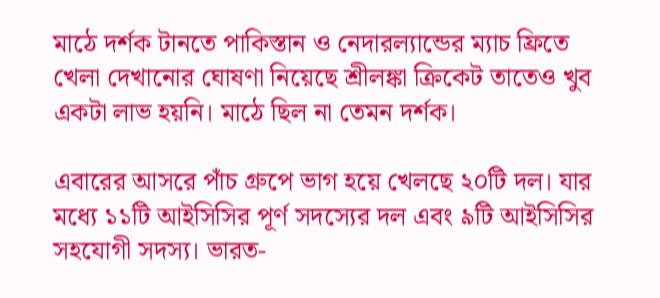মাঠে দর্শক টানতে পাকিস্তান ও নেদারল্যান্ডের ম্যাচ ফ্রিতে খেলা দেখানোর ঘোষণা নিয়েছে শ্রীলঙ্কা ক্রিকেট তাতেও খুব একটা লাভ হয়নি। মাঠে ছিল না তেমন দর্শক।

এবারের আসরে পাঁচ গ্রুপে ভাগ হয়ে খেলছে ২০টি দল। যার মধ্যে ১১টি আইসিসির পূর্ণ সদস্যের দল এবং ৯টি আইসিসির সহযোগী সদস্য। ভারত-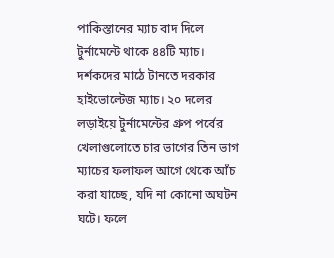পাকিস্তানের ম্যাচ বাদ দিলে টুর্নামেন্টে থাকে ৪৪টি ম্যাচ। দর্শকদের মাঠে টানতে দরকার হাইভোল্টেজ ম্যাচ। ২০ দলের লড়াইয়ে টুর্নামেন্টের গ্রুপ পর্বের খেলাগুলোতে চার ভাগের তিন ভাগ ম্যাচের ফলাফল আগে থেকে আঁচ করা যাচ্ছে, যদি না কোনো অঘটন ঘটে। ফলে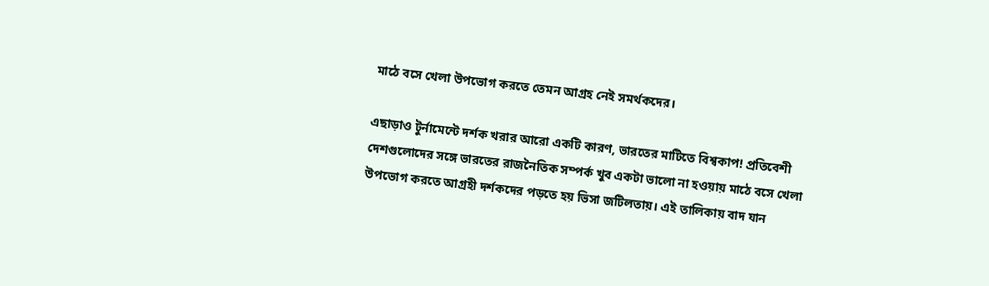মাঠে বসে খেলা উপভোগ করতে তেমন আগ্রহ নেই সমর্থকদের।

এছাড়াও টুর্নামেন্টে দর্শক খরার আরো একটি কারণ, ভারতের মাটিতে বিশ্বকাপ! প্রতিবেশী দেশগুলোদের সঙ্গে ভারতের রাজনৈতিক সম্পর্ক খুব একটা ভালো না হওয়ায় মাঠে বসে খেলা উপভোগ করতে আগ্রহী দর্শকদের পড়তে হয় ভিসা জটিলতায়। এই তালিকায় বাদ যান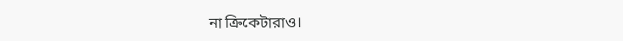না ক্রিকেটারাও।